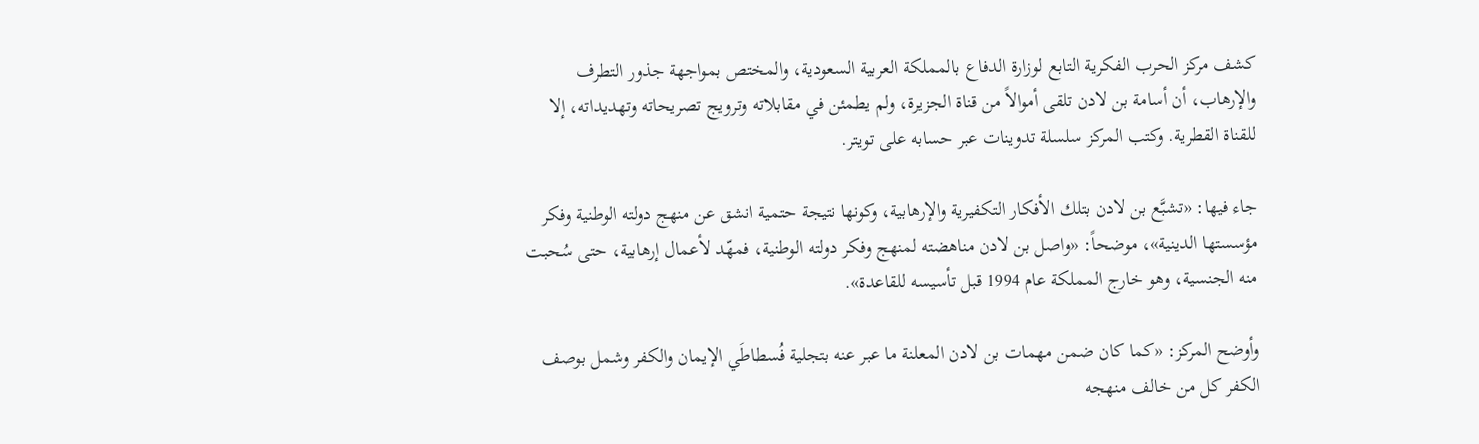كشف مركز الحرب الفكرية التابع لوزارة الدفاع بالمملكة العربية السعودية، والمختص بمواجهة جذور التطرف والإرهاب، أن أسامة بن لادن تلقى أموالاً من قناة الجزيرة، ولم يطمئن في مقابلاته وترويج تصريحاته وتهديداته، إلا للقناة القطرية. وكتب المركز سلسلة تدوينات عبر حسابه على تويتر.

جاء فيها: «تشبَّع بن لادن بتلك الأفكار التكفيرية والإرهابية، وكونها نتيجة حتمية انشق عن منهج دولته الوطنية وفكر مؤسستها الدينية»، موضحاً: «واصل بن لادن مناهضته لمنهج وفكر دولته الوطنية، فمهّد لأعمال إرهابية، حتى سُحبت منه الجنسية، وهو خارج المملكة عام 1994 قبل تأسيسه للقاعدة».

وأوضح المركز: «كما كان ضمن مهمات بن لادن المعلنة ما عبر عنه بتجلية فُسطاطَي الإيمان والكفر وشمل بوصف الكفر كل من خالف منهجه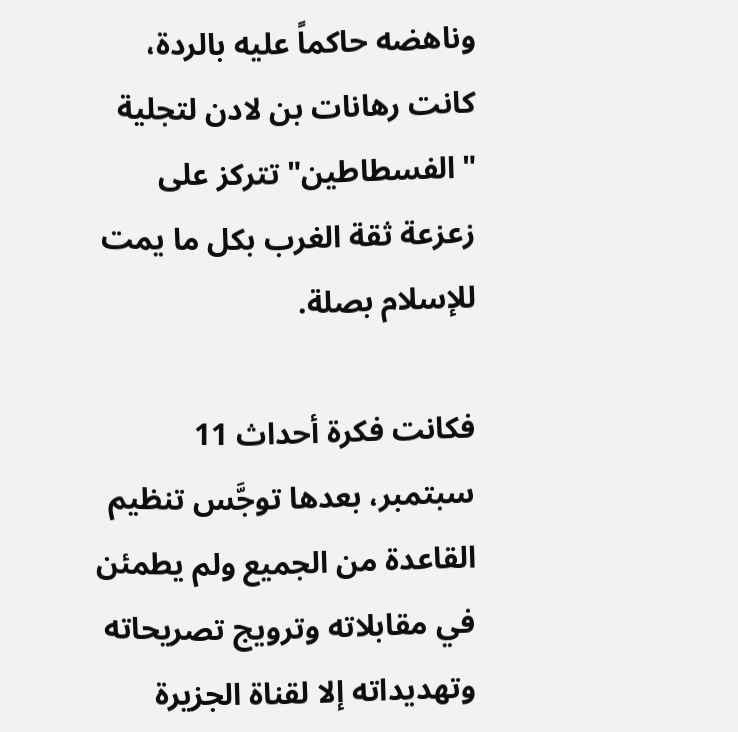وناهضه حاكماً عليه بالردة، كانت رهانات بن لادن لتجلية "الفسطاطين" تتركز على زعزعة ثقة الغرب بكل ما يمت للإسلام بصلة.

فكانت فكرة أحداث 11 سبتمبر، بعدها توجَّس تنظيم القاعدة من الجميع ولم يطمئن في مقابلاته وترويج تصريحاته وتهديداته إلا لقناة الجزيرة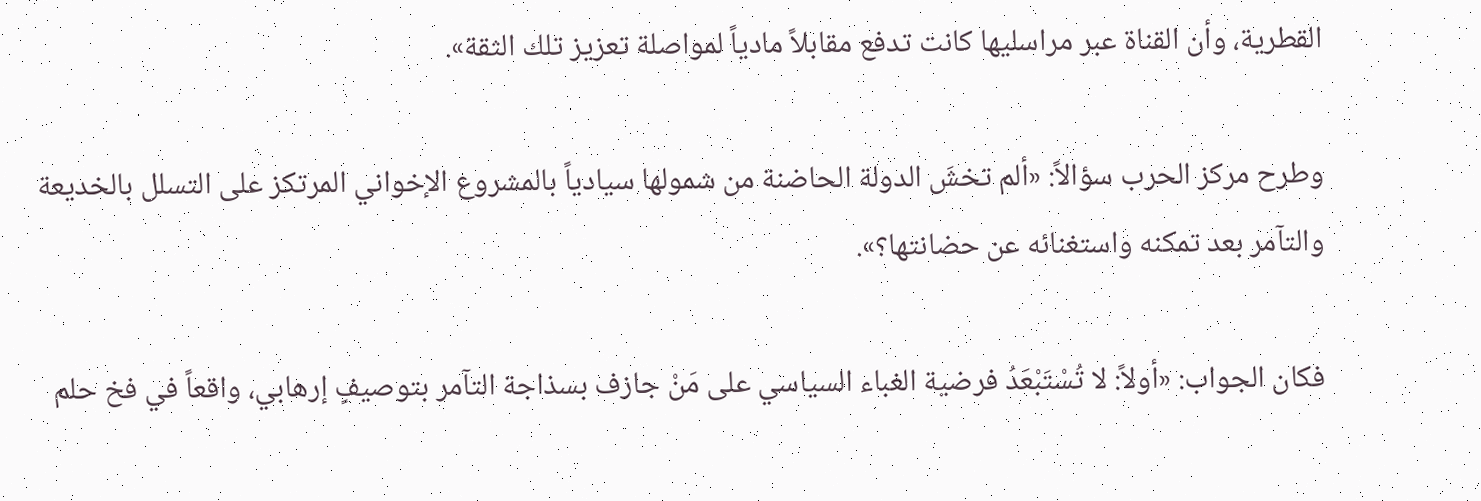القطرية، وأن القناة عبر مراسليها كانت تدفع مقابلاً مادياً لمواصلة تعزيز تلك الثقة».

وطرح مركز الحرب سؤالاً: «ألم تخشَ الدولة الحاضنة من شمولها سيادياً بالمشروع الإخواني المرتكز على التسلل بالخديعة والتآمر بعد تمكنه واستغنائه عن حضانتها؟».

فكان الجواب: «أولاً: لا تُسْتَبْعَدُ فرضية الغباء السياسي على مَنْ جازف بسذاجة التآمر بتوصيفٍ إرهابي، واقعاً في فخ حلم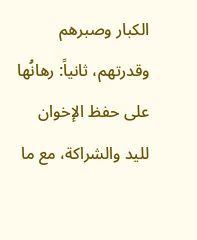الكبار وصبرهم وقدرتهم، ثانياً: رهانُها على حفظ الإخوان لليد والشراكة، مع ما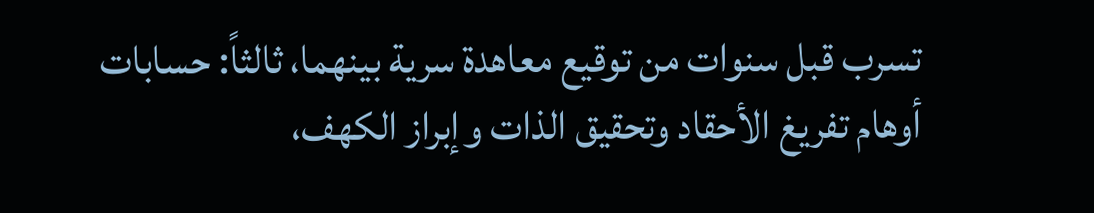تسرب قبل سنوات من توقيع معاهدة سرية بينهما، ثالثاً: حسابات أوهام تفريغ الأحقاد وتحقيق الذات وإبراز الكهف،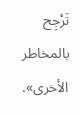تَرْجِح بالمخاطر الأخرى».